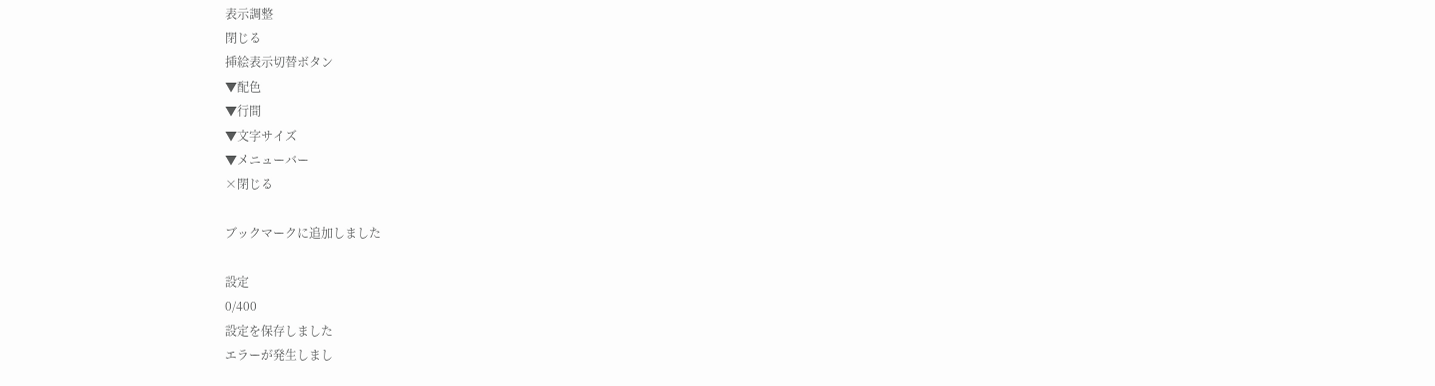表示調整
閉じる
挿絵表示切替ボタン
▼配色
▼行間
▼文字サイズ
▼メニューバー
×閉じる

ブックマークに追加しました

設定
0/400
設定を保存しました
エラーが発生しまし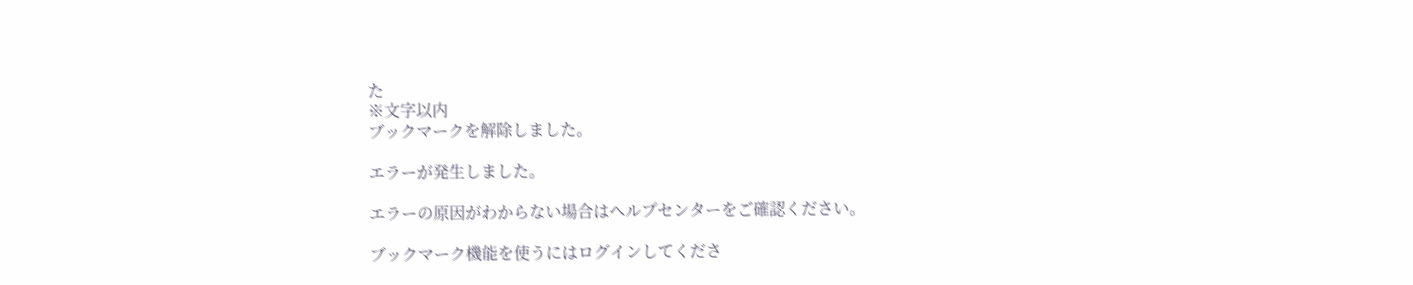た
※文字以内
ブックマークを解除しました。

エラーが発生しました。

エラーの原因がわからない場合はヘルプセンターをご確認ください。

ブックマーク機能を使うにはログインしてくださ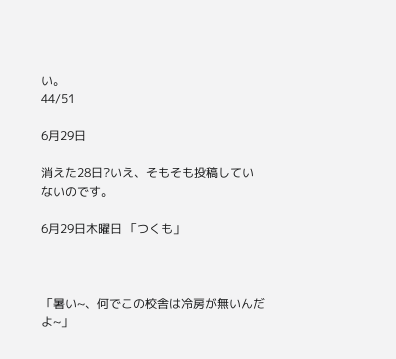い。
44/51

6月29日

消えた28日?いえ、そもそも投稿していないのです。

6月29日木曜日 「つくも」



「暑い~、何でこの校舎は冷房が無いんだよ~」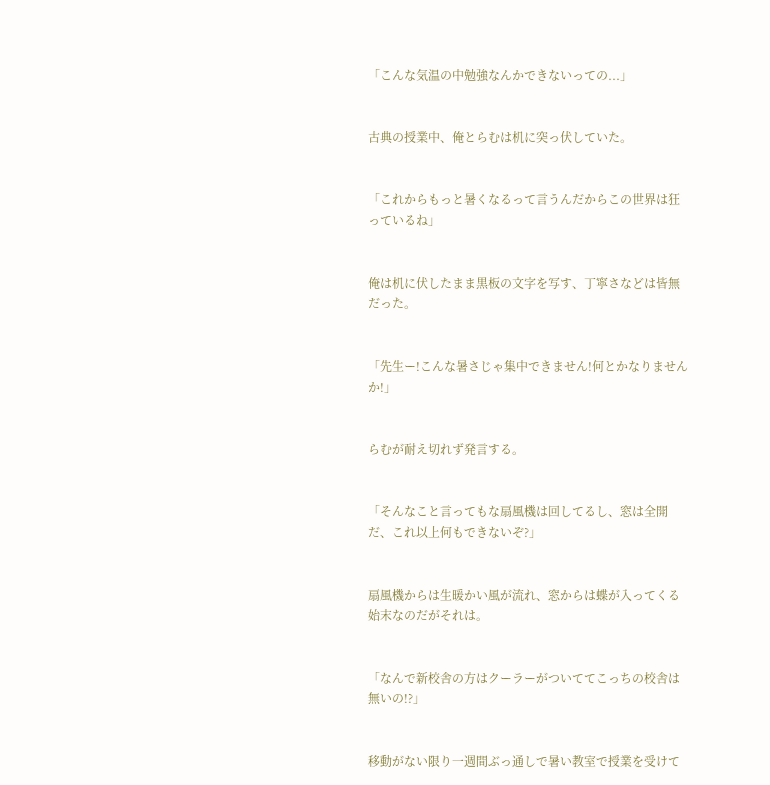「こんな気温の中勉強なんかできないっての...」


古典の授業中、俺とらむは机に突っ伏していた。


「これからもっと暑くなるって言うんだからこの世界は狂っているね」


俺は机に伏したまま黒板の文字を写す、丁寧さなどは皆無だった。


「先生ー!こんな暑さじゃ集中できません!何とかなりませんか!」


らむが耐え切れず発言する。


「そんなこと言ってもな扇風機は回してるし、窓は全開だ、これ以上何もできないぞ?」


扇風機からは生暖かい風が流れ、窓からは蝶が入ってくる始末なのだがそれは。


「なんで新校舎の方はクーラーがついててこっちの校舎は無いの!?」


移動がない限り一週間ぶっ通しで暑い教室で授業を受けて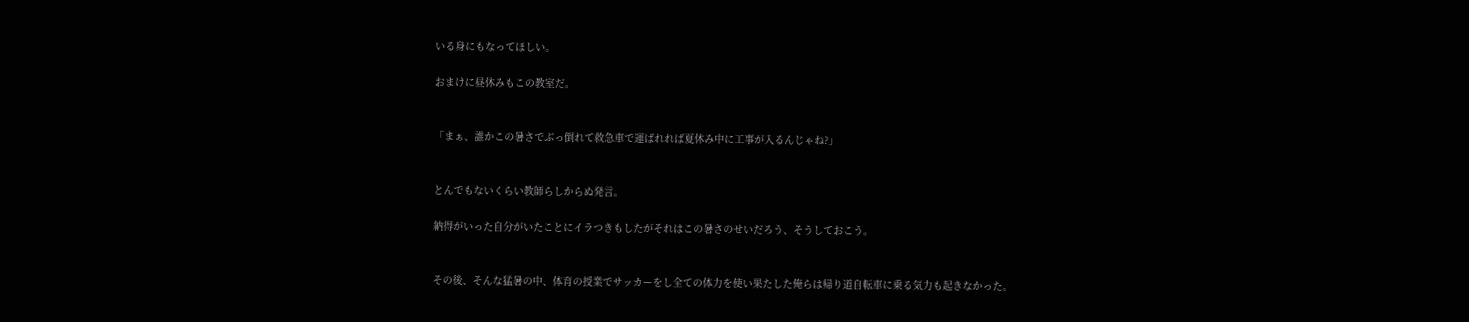いる身にもなってほしい。

おまけに昼休みもこの教室だ。


「まぁ、誰かこの暑さでぶっ倒れて救急車で運ばれれば夏休み中に工事が入るんじゃね?」


とんでもないくらい教師らしからぬ発言。

納得がいった自分がいたことにイラつきもしたがそれはこの暑さのせいだろう、そうしておこう。


その後、そんな猛暑の中、体育の授業でサッカーをし全ての体力を使い果たした俺らは帰り道自転車に乗る気力も起きなかった。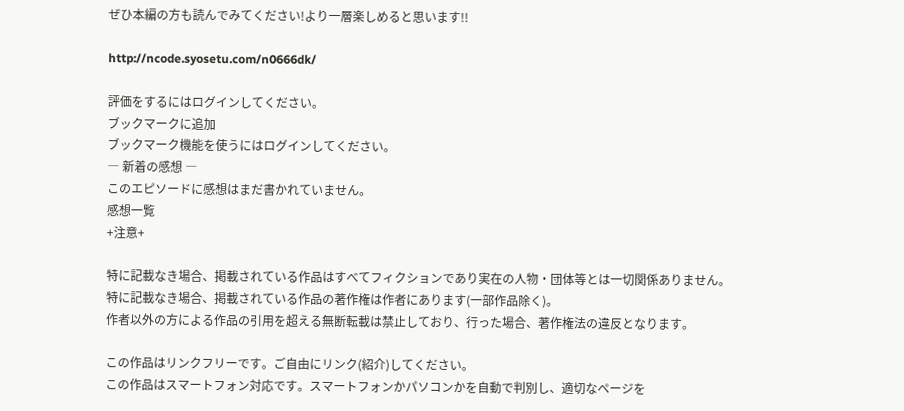ぜひ本編の方も読んでみてください!より一層楽しめると思います!!

http://ncode.syosetu.com/n0666dk/

評価をするにはログインしてください。
ブックマークに追加
ブックマーク機能を使うにはログインしてください。
― 新着の感想 ―
このエピソードに感想はまだ書かれていません。
感想一覧
+注意+

特に記載なき場合、掲載されている作品はすべてフィクションであり実在の人物・団体等とは一切関係ありません。
特に記載なき場合、掲載されている作品の著作権は作者にあります(一部作品除く)。
作者以外の方による作品の引用を超える無断転載は禁止しており、行った場合、著作権法の違反となります。

この作品はリンクフリーです。ご自由にリンク(紹介)してください。
この作品はスマートフォン対応です。スマートフォンかパソコンかを自動で判別し、適切なページを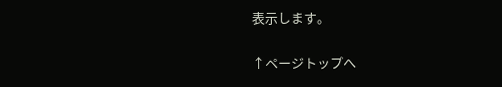表示します。

↑ページトップへ